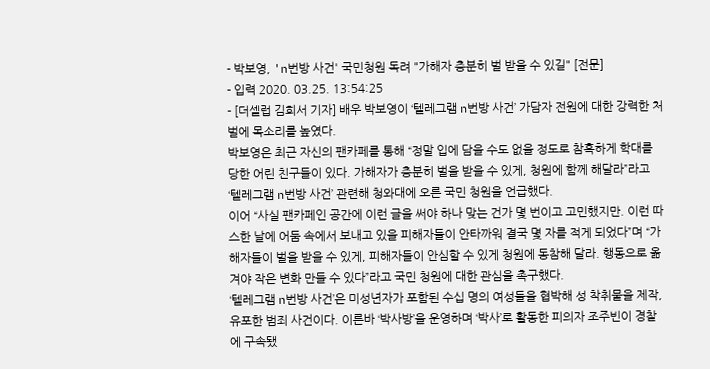- 박보영, 'n번방 사건' 국민청원 독려 "가해자 충분히 벌 받을 수 있길" [전문]
- 입력 2020. 03.25. 13:54:25
- [더셀럽 김희서 기자] 배우 박보영이 ‘텔레그램 n번방 사건’ 가담자 전원에 대한 강력한 처벌에 목소리를 높였다.
박보영은 최근 자신의 팬카페를 통해 “정말 입에 담을 수도 없을 정도로 참혹하게 학대를 당한 어린 친구들이 있다. 가해자가 충분히 벌을 받을 수 있게, 청원에 함께 해달라”라고 ‘텔레그램 n번방 사건’ 관련해 청와대에 오른 국민 청원을 언급했다.
이어 “사실 팬카페인 공간에 이런 글을 써야 하나 맞는 건가 몇 번이고 고민했지만. 이런 따스한 날에 어둠 속에서 보내고 있을 피해자들이 안타까워 결국 몇 자를 적게 되었다”며 “가해자들이 벌을 받을 수 있게, 피해자들이 안심할 수 있게 청원에 동참해 달라. 행동으로 옮겨야 작은 변화 만들 수 있다”라고 국민 청원에 대한 관심을 촉구했다.
‘텔레그램 n번방 사건’은 미성년자가 포함된 수십 명의 여성들을 협박해 성 착취물을 제작, 유포한 범죄 사건이다. 이른바 ‘박사방’을 운영하며 ‘박사’로 활동한 피의자 조주빈이 경찰에 구속됐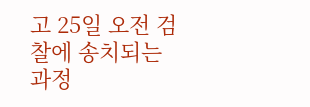고 25일 오전 검찰에 송치되는 과정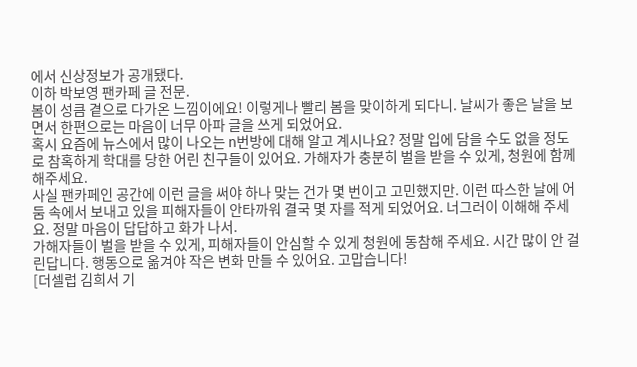에서 신상정보가 공개됐다.
이하 박보영 팬카페 글 전문.
봄이 성큼 곁으로 다가온 느낌이에요! 이렇게나 빨리 봄을 맞이하게 되다니. 날씨가 좋은 날을 보면서 한편으로는 마음이 너무 아파 글을 쓰게 되었어요.
혹시 요즘에 뉴스에서 많이 나오는 n번방에 대해 알고 계시나요? 정말 입에 담을 수도 없을 정도로 참혹하게 학대를 당한 어린 친구들이 있어요. 가해자가 충분히 벌을 받을 수 있게, 청원에 함께 해주세요.
사실 팬카페인 공간에 이런 글을 써야 하나 맞는 건가 몇 번이고 고민했지만. 이런 따스한 날에 어둠 속에서 보내고 있을 피해자들이 안타까워 결국 몇 자를 적게 되었어요. 너그러이 이해해 주세요. 정말 마음이 답답하고 화가 나서.
가해자들이 벌을 받을 수 있게, 피해자들이 안심할 수 있게 청원에 동참해 주세요. 시간 많이 안 걸린답니다. 행동으로 옮겨야 작은 변화 만들 수 있어요. 고맙습니다!
[더셀럽 김희서 기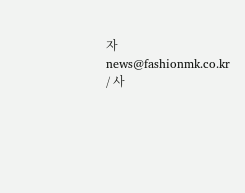자 news@fashionmk.co.kr / 사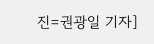진=권광일 기자]